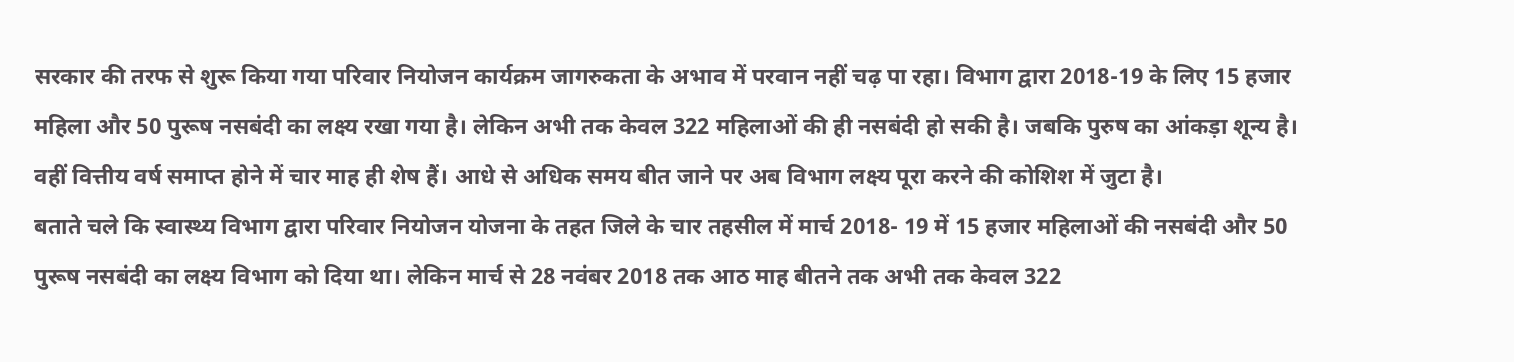सरकार की तरफ से शुरू किया गया परिवार नियोजन कार्यक्रम जागरुकता के अभाव में परवान नहीं चढ़ पा रहा। विभाग द्वारा 2018-19 के लिए 15 हजार महिला और 50 पुरूष नसबंदी का लक्ष्य रखा गया है। लेकिन अभी तक केवल 322 महिलाओं की ही नसबंदी हो सकी है। जबकि पुरुष का आंकड़ा शून्य है। वहीं वित्तीय वर्ष समाप्त होने में चार माह ही शेष हैं। आधे से अधिक समय बीत जाने पर अब विभाग लक्ष्य पूरा करने की कोशिश में जुटा है।
बताते चले कि स्वास्थ्य विभाग द्वारा परिवार नियोजन योजना के तहत जिले के चार तहसील में मार्च 2018- 19 में 15 हजार महिलाओं की नसबंदी और 50 पुरूष नसबंदी का लक्ष्य विभाग को दिया था। लेकिन मार्च से 28 नवंबर 2018 तक आठ माह बीतने तक अभी तक केवल 322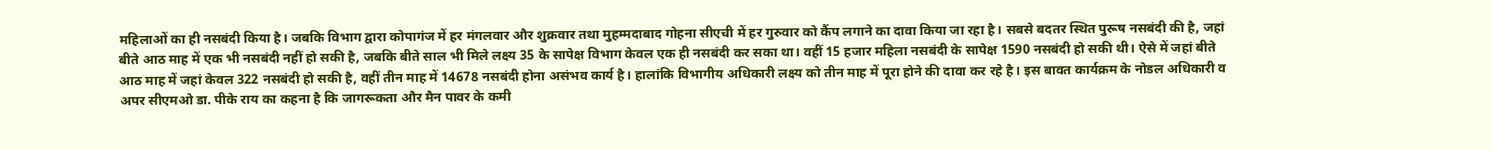महिलाओं का ही नसबंदी किया है। जबकि विभाग द्वारा कोपागंज में हर मंगलवार और शुक्रवार तथा मुहम्मदाबाद गोहना सीएची में हर गुरुवार को कैंप लगाने का दावा किया जा रहा है। सबसे बदतर स्थित पुरूष नसबंदी की है, जहां बीते आठ माह में एक भी नसबंदी नहीं हो सकी है, जबकि बीते साल भी मिले लक्ष्य 35 के सापेक्ष विभाग केवल एक ही नसबंदी कर सका था। वहीं 15 हजार महिला नसबंदी के सापेक्ष 1590 नसबंदी हो सकी थी। ऐसे में जहां बीते आठ माह में जहां केवल 322 नसबंदी हो सकी है, वहीं तीन माह में 14678 नसबंदी होना असंभव कार्य है। हालांकि विभागीय अधिकारी लक्ष्य को तीन माह में पूरा होने की दावा कर रहे है। इस बावत कार्यक्रम के नोडल अधिकारी व अपर सीएमओ डा. पीके राय का कहना है कि जागरूकता और मैन पावर के कमी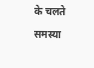के चलते समस्या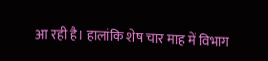आ रही है। हालांकि शेष चार माह में विभाग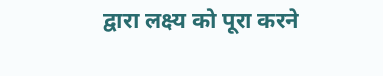द्वारा लक्ष्य को पूरा करने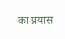का प्रयास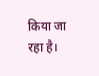किया जा रहा है।